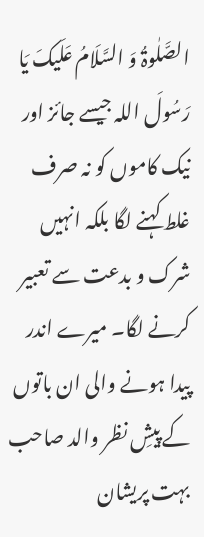الصَّلٰوۃُ وَ السَّلَامُ عَلَیکَ یَا رَسُولَ اللہ جیسے جائز اور نیک کاموں کو نہ صرف غلط کہنے لگا بلکہ انہیں شرک و بدعت سے تعبیر کرنے لگا۔ میرے اندر پیدا ہونے والی ان باتوں کے پیشِ نظر والد صاحب بہت پریشان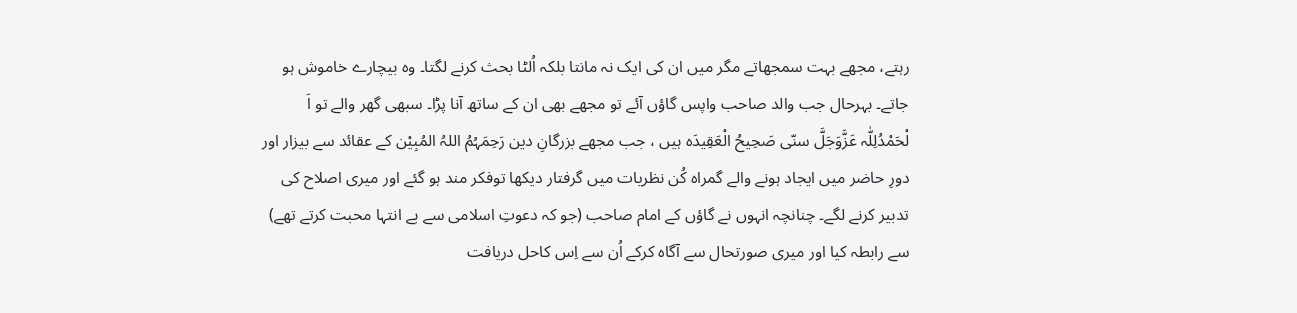رہتے، مجھے بہت سمجھاتے مگر میں ان کی ایک نہ مانتا بلکہ اُلٹا بحث کرنے لگتا۔ وہ بیچارے خاموش ہو جاتے۔ بہرحال جب والد صاحب واپس گاؤں آئے تو مجھے بھی ان کے ساتھ آنا پڑا۔ سبھی گھر والے تو اَ لْحَمْدُلِلّٰہ عَزَّوَجَلَّ سنّی صَحِیحُ الْعَقِیدَہ ہیں ، جب مجھے بزرگانِ دین رَحِمَہُمُ اللہُ المُبِیْن کے عقائد سے بیزار اور دورِ حاضر میں ایجاد ہونے والے گمراہ کُن نظریات میں گرفتار دیکھا توفکر مند ہو گئے اور میری اصلاح کی تدبیر کرنے لگے۔ چنانچہ انہوں نے گاؤں کے امام صاحب (جو کہ دعوتِ اسلامی سے بے انتہا محبت کرتے تھے) سے رابطہ کیا اور میری صورتحال سے آگاہ کرکے اُن سے اِس کاحل دریافت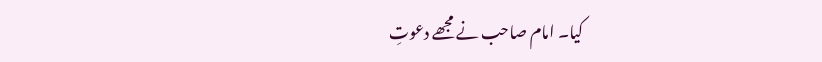کیا۔ امام صاحب نے مجھے دعوتِ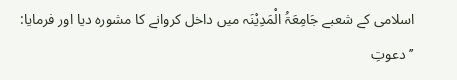اسلامی کے شعبے جَامِعَۃُ الْمَدِیْنَہ میں داخل کروانے کا مشورہ دیا اور فرمایا: ’’دعوتِ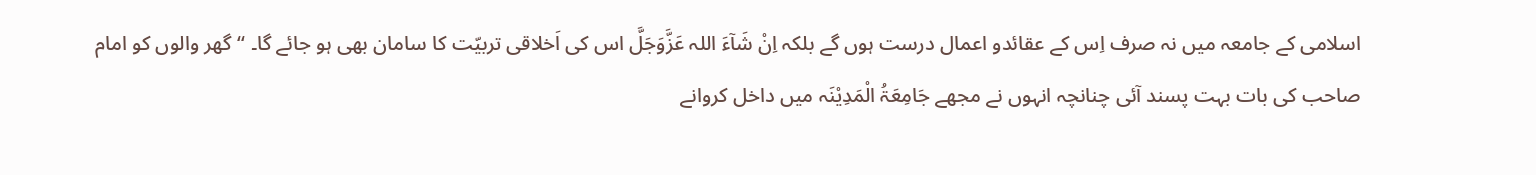اسلامی کے جامعہ میں نہ صرف اِس کے عقائدو اعمال درست ہوں گے بلکہ اِنْ شَآءَ اللہ عَزَّوَجَلَّ اس کی اَخلاقی تربیّت کا سامان بھی ہو جائے گا۔ ‘‘گھر والوں کو امام صاحب کی بات بہت پسند آئی چنانچہ انہوں نے مجھے جَامِعَۃُ الْمَدِیْنَہ میں داخل کروانے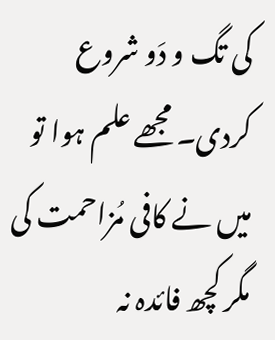کی تگ و دَو شروع کردی۔ مجھے علم ہوا تو میں نے کافی مُزاحمت کی مگر کچھ فائدہ نہ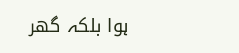ہوا بلکہ گھر